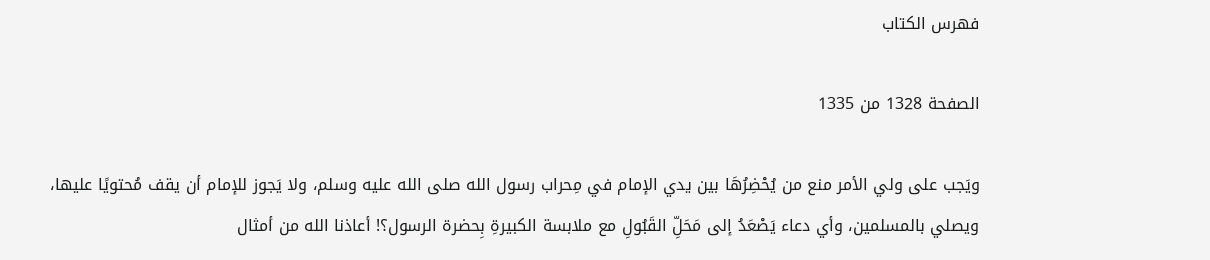فهرس الكتاب

الصفحة 1328 من 1335

ويَجب على ولي الأمر منع من يُحْضِرُهَا بين يدي الإمام في مِحراب رسول الله صلى الله عليه وسلم، ولا يَجوز للإمام أن يقف مُحتويًا عليها، ويصلي بالمسلمين، وأي دعاء يَصْعَدُ إلى مَحَلِّ القَبُولِ مع ملابسة الكبيرةِ بِحضرة الرسول؟! أعاذنا الله من أمثال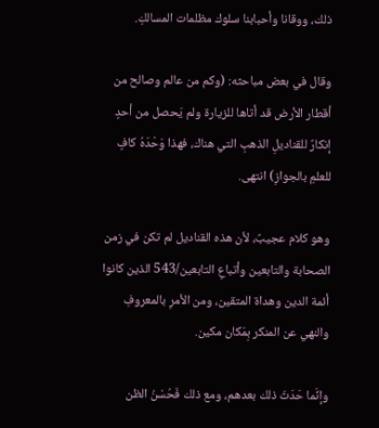ذلك، ووقانا وأحبابنا سلوك مظلمات المسالكِ.

وقال في بعض مباحثه: (وكم من عالم وصالح من أقطار الأرض قد أتاها للزيارة ولم يَحصل من أحدٍ إنكارٌ للقناديلِ الذهبِ التي هناك، فهذا وَحْدَهُ كافٍ للعلمِ بالجوازِ) انتهى.

وهو كلام عجيبٌ، لأن هذه القناديل لم تكن في زمن الصحابة والتابعين وأتباعِ التابعين/543 الذين كانوا أئمة الدين وهداة المتقين، ومن الأمرِ بالمعروفِ والنهي عن المنكر بِمَكان مكين.

وإنَّما حَدَثَ ذلك بعدهم، ومع ذلك فَحُسْنُ الظن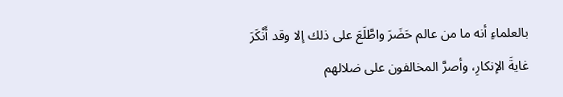بالعلماءِ أنه ما من عالم حَضَرَ واطَّلَعَ على ذلك إلا وقد أَنْكَرَ غايةَ الإنكارِ، وأصرَّ المخالفون على ضلالهم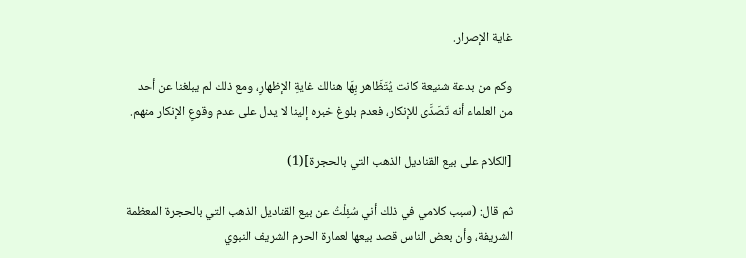غاية الإصرار.

وكم من بدعة شنيعة كانت يُتَظَاهر بِهَا هنالك غايةِ الإظهارِ، ومع ذلك لم يبلغنا عن أحد من العلماء أنه تَصَدَّى للإنكار، فعدم بلوغ خبره إلينا لا يدل على عدم وقوعِ الإنكار منهم.

[الكلام على بيع القناديل الذهب التي بالحجرة](1)

ثم قال: (سبب كلامي في ذلك أني سُئِلْتُ عن بيع القناديل الذهب التي بالحجرة المعظمة الشريفة، وأن بعض الناس قصد بيعها لعمارة الحرم الشريف النبوي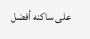على ساكنه أفضل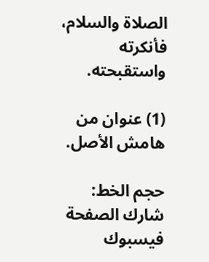الصلاة والسلام، فأنكرته واستقبحته.

(1) عنوان من هامش الأصل.

حجم الخط:
شارك الصفحة
فيسبوك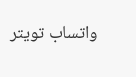واتساب تويتر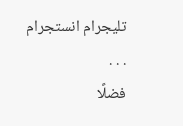تليجرام انستجرام
. . .
فضلًا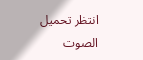انتظر تحميل الصوت